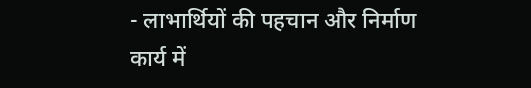- लाभार्थियों की पहचान और निर्माण कार्य में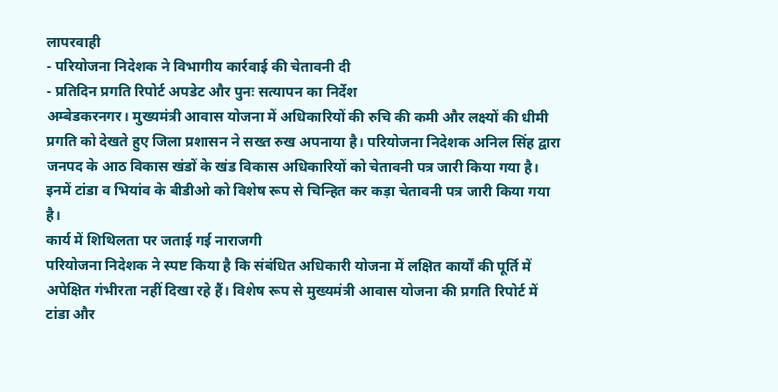लापरवाही
- परियोजना निदेशक ने विभागीय कार्रवाई की चेतावनी दी
- प्रतिदिन प्रगति रिपोर्ट अपडेट और पुनः सत्यापन का निर्देश
अम्बेडकरनगर। मुख्यमंत्री आवास योजना में अधिकारियों की रुचि की कमी और लक्ष्यों की धीमी प्रगति को देखते हुए जिला प्रशासन ने सख्त रुख अपनाया है। परियोजना निदेशक अनिल सिंह द्वारा जनपद के आठ विकास खंडों के खंड विकास अधिकारियों को चेतावनी पत्र जारी किया गया है। इनमें टांडा व भियांव के बीडीओ को विशेष रूप से चिन्हित कर कड़ा चेतावनी पत्र जारी किया गया है।
कार्य में शिथिलता पर जताई गई नाराजगी
परियोजना निदेशक ने स्पष्ट किया है कि संबंधित अधिकारी योजना में लक्षित कार्यों की पूर्ति में अपेक्षित गंभीरता नहीं दिखा रहे हैं। विशेष रूप से मुख्यमंत्री आवास योजना की प्रगति रिपोर्ट में टांडा और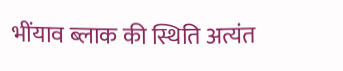भींयाव ब्लाक की स्थिति अत्यंत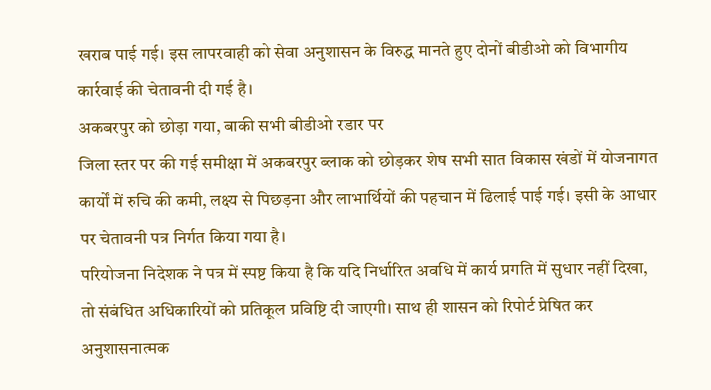खराब पाई गई। इस लापरवाही को सेवा अनुशासन के विरुद्ध मानते हुए दोनों बीडीओ को विभागीय कार्रवाई की चेतावनी दी गई है।
अकबरपुर को छोड़ा गया, बाकी सभी बीडीओ रडार पर
जिला स्तर पर की गई समीक्षा में अकबरपुर ब्लाक को छोड़कर शेष सभी सात विकास खंडों में योजनागत कार्यों में रुचि की कमी, लक्ष्य से पिछड़ना और लाभार्थियों की पहचान में ढिलाई पाई गई। इसी के आधार पर चेतावनी पत्र निर्गत किया गया है।
परियोजना निदेशक ने पत्र में स्पष्ट किया है कि यदि निर्धारित अवधि में कार्य प्रगति में सुधार नहीं दिखा, तो संबंधित अधिकारियों को प्रतिकूल प्रविष्टि दी जाएगी। साथ ही शासन को रिपोर्ट प्रेषित कर अनुशासनात्मक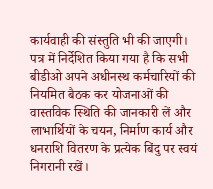कार्यवाही की संस्तुति भी की जाएगी।
पत्र में निर्देशित किया गया है कि सभी बीडीओ अपने अधीनस्थ कर्मचारियों की नियमित बैठक कर योजनाओं की वास्तविक स्थिति की जानकारी लें और लाभार्थियों के चयन, निर्माण कार्य और धनराशि वितरण के प्रत्येक बिंदु पर स्वयं निगरानी रखें।